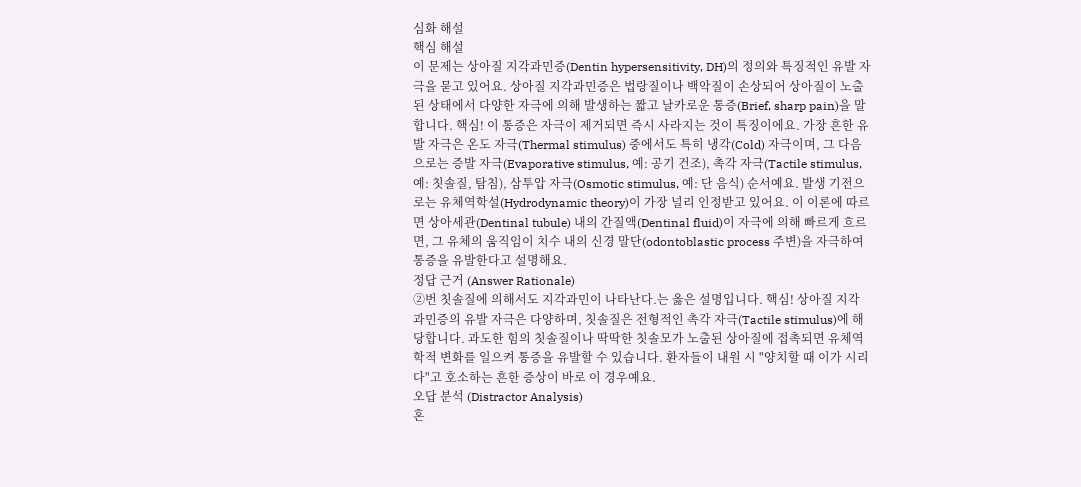심화 해설
핵심 해설
이 문제는 상아질 지각과민증(Dentin hypersensitivity, DH)의 정의와 특징적인 유발 자극을 묻고 있어요. 상아질 지각과민증은 법랑질이나 백악질이 손상되어 상아질이 노출된 상태에서 다양한 자극에 의해 발생하는 짧고 날카로운 통증(Brief, sharp pain)을 말합니다. 핵심! 이 통증은 자극이 제거되면 즉시 사라지는 것이 특징이에요. 가장 흔한 유발 자극은 온도 자극(Thermal stimulus) 중에서도 특히 냉각(Cold) 자극이며, 그 다음으로는 증발 자극(Evaporative stimulus, 예: 공기 건조), 촉각 자극(Tactile stimulus, 예: 칫솔질, 탐침), 삼투압 자극(Osmotic stimulus, 예: 단 음식) 순서예요. 발생 기전으로는 유체역학설(Hydrodynamic theory)이 가장 널리 인정받고 있어요. 이 이론에 따르면 상아세관(Dentinal tubule) 내의 간질액(Dentinal fluid)이 자극에 의해 빠르게 흐르면, 그 유체의 움직임이 치수 내의 신경 말단(odontoblastic process 주변)을 자극하여 통증을 유발한다고 설명해요.
정답 근거 (Answer Rationale)
②번 칫솔질에 의해서도 지각과민이 나타난다.는 옳은 설명입니다. 핵심! 상아질 지각과민증의 유발 자극은 다양하며, 칫솔질은 전형적인 촉각 자극(Tactile stimulus)에 해당합니다. 과도한 힘의 칫솔질이나 딱딱한 칫솔모가 노출된 상아질에 접촉되면 유체역학적 변화를 일으켜 통증을 유발할 수 있습니다. 환자들이 내원 시 "양치할 때 이가 시리다"고 호소하는 흔한 증상이 바로 이 경우예요.
오답 분석 (Distractor Analysis)
혼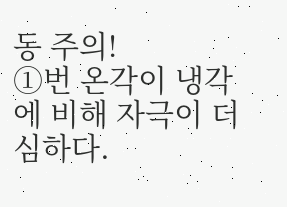동 주의!
①번 온각이 냉각에 비해 자극이 더 심하다.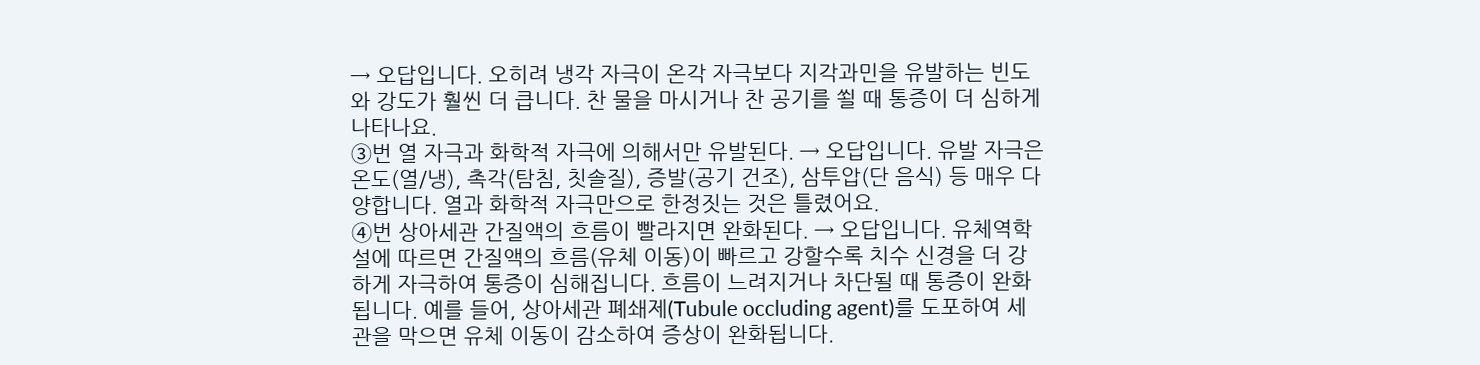→ 오답입니다. 오히려 냉각 자극이 온각 자극보다 지각과민을 유발하는 빈도와 강도가 훨씬 더 큽니다. 찬 물을 마시거나 찬 공기를 쐴 때 통증이 더 심하게 나타나요.
③번 열 자극과 화학적 자극에 의해서만 유발된다. → 오답입니다. 유발 자극은 온도(열/냉), 촉각(탐침, 칫솔질), 증발(공기 건조), 삼투압(단 음식) 등 매우 다양합니다. 열과 화학적 자극만으로 한정짓는 것은 틀렸어요.
④번 상아세관 간질액의 흐름이 빨라지면 완화된다. → 오답입니다. 유체역학설에 따르면 간질액의 흐름(유체 이동)이 빠르고 강할수록 치수 신경을 더 강하게 자극하여 통증이 심해집니다. 흐름이 느려지거나 차단될 때 통증이 완화됩니다. 예를 들어, 상아세관 폐쇄제(Tubule occluding agent)를 도포하여 세관을 막으면 유체 이동이 감소하여 증상이 완화됩니다.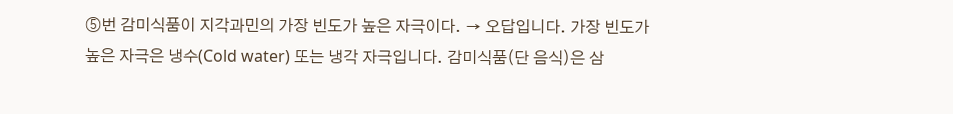⑤번 감미식품이 지각과민의 가장 빈도가 높은 자극이다. → 오답입니다. 가장 빈도가 높은 자극은 냉수(Cold water) 또는 냉각 자극입니다. 감미식품(단 음식)은 삼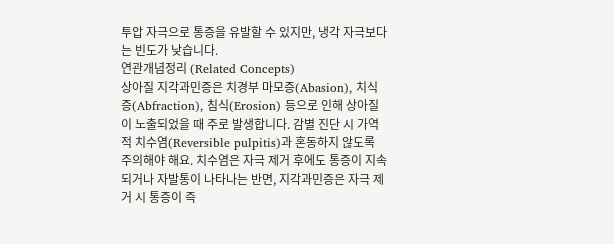투압 자극으로 통증을 유발할 수 있지만, 냉각 자극보다는 빈도가 낮습니다.
연관개념정리 (Related Concepts)
상아질 지각과민증은 치경부 마모증(Abasion), 치식증(Abfraction), 침식(Erosion) 등으로 인해 상아질이 노출되었을 때 주로 발생합니다. 감별 진단 시 가역적 치수염(Reversible pulpitis)과 혼동하지 않도록 주의해야 해요. 치수염은 자극 제거 후에도 통증이 지속되거나 자발통이 나타나는 반면, 지각과민증은 자극 제거 시 통증이 즉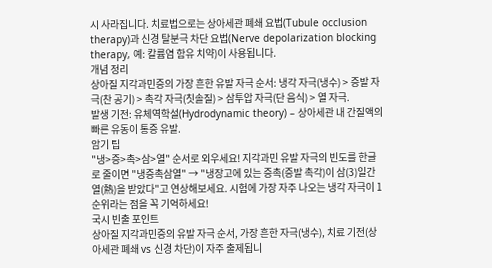시 사라집니다. 치료법으로는 상아세관 폐쇄 요법(Tubule occlusion therapy)과 신경 탈분극 차단 요법(Nerve depolarization blocking therapy, 예: 칼륨염 함유 치약)이 사용됩니다.
개념 정리
상아질 지각과민증의 가장 흔한 유발 자극 순서: 냉각 자극(냉수) > 증발 자극(찬 공기) > 촉각 자극(칫솔질) > 삼투압 자극(단 음식) > 열 자극.
발생 기전: 유체역학설(Hydrodynamic theory) – 상아세관 내 간질액의 빠른 유동이 통증 유발.
암기 팁
"냉>증>촉>삼>열" 순서로 외우세요! 지각과민 유발 자극의 빈도를 한글로 줄이면 "냉증촉삼열" → "냉장고에 있는 증촉(증발 촉각)이 삼(3)일간 열(熱)을 받았다"고 연상해보세요. 시험에 가장 자주 나오는 냉각 자극이 1순위라는 점을 꼭 기억하세요!
국시 빈출 포인트
상아질 지각과민증의 유발 자극 순서, 가장 흔한 자극(냉수), 치료 기전(상아세관 폐쇄 vs 신경 차단)이 자주 출제됩니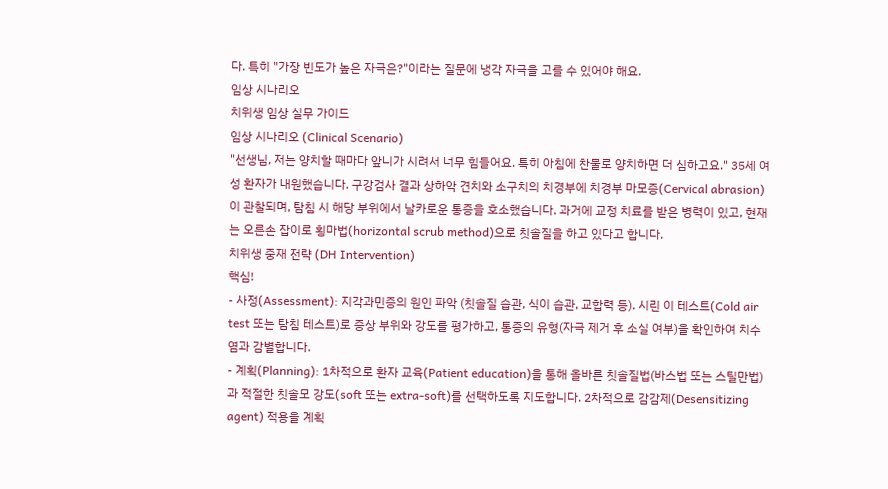다. 특히 "가장 빈도가 높은 자극은?"이라는 질문에 냉각 자극을 고를 수 있어야 해요.
임상 시나리오
치위생 임상 실무 가이드
임상 시나리오 (Clinical Scenario)
"선생님, 저는 양치할 때마다 앞니가 시려서 너무 힘들어요. 특히 아침에 찬물로 양치하면 더 심하고요." 35세 여성 환자가 내원했습니다. 구강검사 결과 상하악 견치와 소구치의 치경부에 치경부 마모증(Cervical abrasion)이 관찰되며, 탐침 시 해당 부위에서 날카로운 통증을 호소했습니다. 과거에 교정 치료를 받은 병력이 있고, 현재는 오른손 잡이로 횡마법(horizontal scrub method)으로 칫솔질을 하고 있다고 합니다.
치위생 중재 전략 (DH Intervention)
핵심!
- 사정(Assessment): 지각과민증의 원인 파악 (칫솔질 습관, 식이 습관, 교합력 등). 시린 이 테스트(Cold air test 또는 탐침 테스트)로 증상 부위와 강도를 평가하고, 통증의 유형(자극 제거 후 소실 여부)을 확인하여 치수염과 감별합니다.
- 계획(Planning): 1차적으로 환자 교육(Patient education)을 통해 올바른 칫솔질법(바스법 또는 스틸만법)과 적절한 칫솔모 강도(soft 또는 extra-soft)를 선택하도록 지도합니다. 2차적으로 감감제(Desensitizing agent) 적용을 계획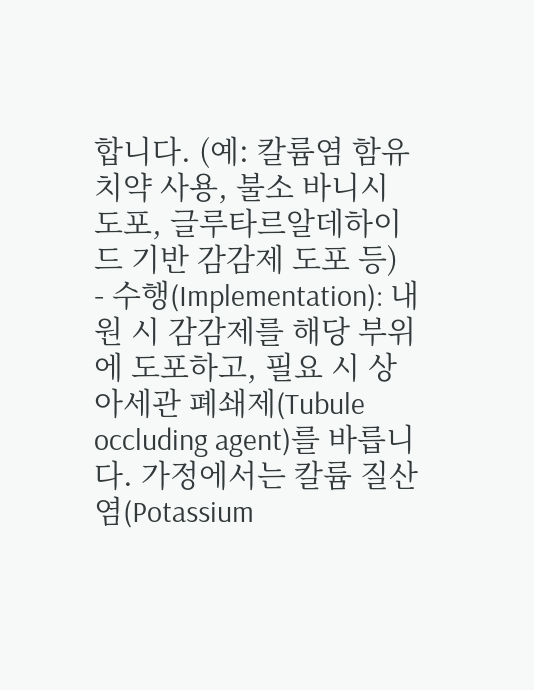합니다. (예: 칼륨염 함유 치약 사용, 불소 바니시 도포, 글루타르알데하이드 기반 감감제 도포 등)
- 수행(Implementation): 내원 시 감감제를 해당 부위에 도포하고, 필요 시 상아세관 폐쇄제(Tubule occluding agent)를 바릅니다. 가정에서는 칼륨 질산염(Potassium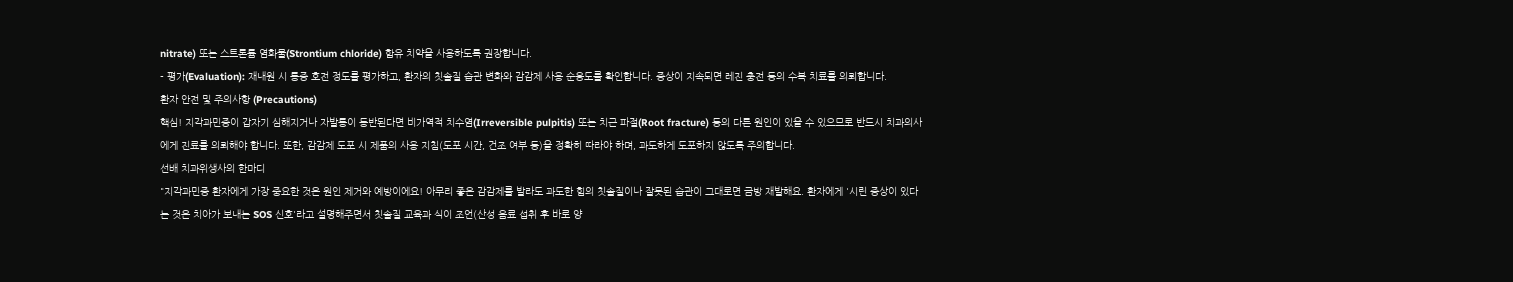nitrate) 또는 스트론튬 염화물(Strontium chloride) 함유 치약을 사용하도록 권장합니다.
- 평가(Evaluation): 재내원 시 통증 호전 정도를 평가하고, 환자의 칫솔질 습관 변화와 감감제 사용 순응도를 확인합니다. 증상이 지속되면 레진 충전 등의 수복 치료를 의뢰합니다.
환자 안전 및 주의사항 (Precautions)
핵심! 지각과민증이 갑자기 심해지거나 자발통이 동반된다면 비가역적 치수염(Irreversible pulpitis) 또는 치근 파절(Root fracture) 등의 다른 원인이 있을 수 있으므로 반드시 치과의사에게 진료를 의뢰해야 합니다. 또한, 감감제 도포 시 제품의 사용 지침(도포 시간, 건조 여부 등)을 정확히 따라야 하며, 과도하게 도포하지 않도록 주의합니다.
선배 치과위생사의 한마디
"지각과민증 환자에게 가장 중요한 것은 원인 제거와 예방이에요! 아무리 좋은 감감제를 발라도 과도한 힘의 칫솔질이나 잘못된 습관이 그대로면 금방 재발해요. 환자에게 '시린 증상이 있다는 것은 치아가 보내는 SOS 신호'라고 설명해주면서 칫솔질 교육과 식이 조언(산성 음료 섭취 후 바로 양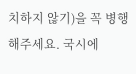치하지 않기)을 꼭 병행해주세요. 국시에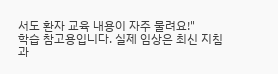서도 환자 교육 내용이 자주 물려요!"
학습 참고용입니다. 실제 임상은 최신 지침과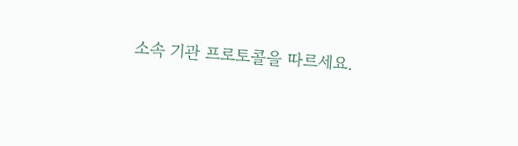소속 기관 프로토콜을 따르세요.